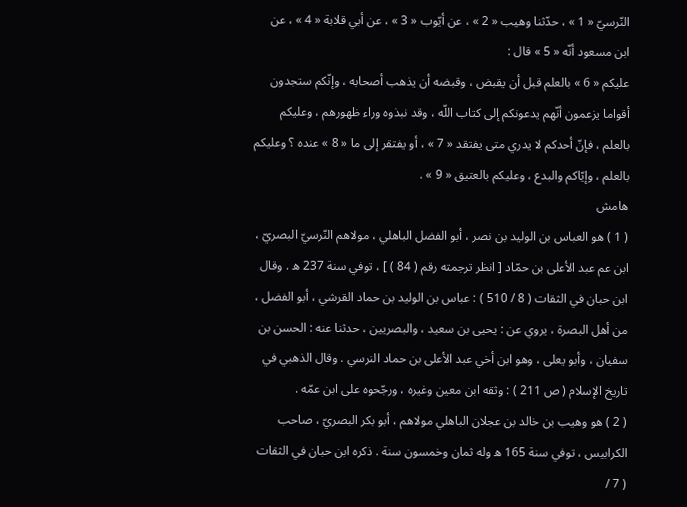النّرسيّ « 1 » ، حدّثنا وهيب « 2 » ، عن أيّوب « 3 » ، عن أبي قلابة « 4 » ، عن ابن مسعود أنّه « 5 » قال :
عليكم « 6 » بالعلم قبل أن يقبض ، وقبضه أن يذهب أصحابه ، وإنّكم ستجدون أقواما يزعمون أنّهم يدعونكم إلى كتاب اللّه ، وقد نبذوه وراء ظهورهم ، وعليكم بالعلم ، فإنّ أحدكم لا يدري متى يفتقد « 7 » ، أو يفتقر إلى ما « 8 » عنده ؟ وعليكم بالعلم ، وإيّاكم والبدع ، وعليكم بالعتيق « 9 » .
هامش
( 1 ) هو العباس بن الوليد بن نصر ، أبو الفضل الباهلي ، مولاهم النّرسيّ البصريّ ، ابن عم عبد الأعلى بن حمّاد [ انظر ترجمته رقم ( 84 ) ] ، توفي سنة 237 ه . وقال ابن حبان في الثقات ( 8 / 510 ) : عباس بن الوليد بن حماد القرشي ، أبو الفضل ، من أهل البصرة ، يروي عن : يحيى بن سعيد ، والبصريين ، حدثنا عنه : الحسن بن سفيان ، وأبو يعلى ، وهو ابن أخي عبد الأعلى بن حماد النرسي . وقال الذهبي في تاريخ الإسلام ( ص 211 ) : وثقه ابن معين وغيره ، ورجّحوه على ابن عمّه .
( 2 ) هو وهيب بن خالد بن عجلان الباهلي مولاهم ، أبو بكر البصريّ ، صاحب الكرابيس ، توفي سنة 165 ه وله ثمان وخمسون سنة . ذكره ابن حبان في الثقات ( 7 /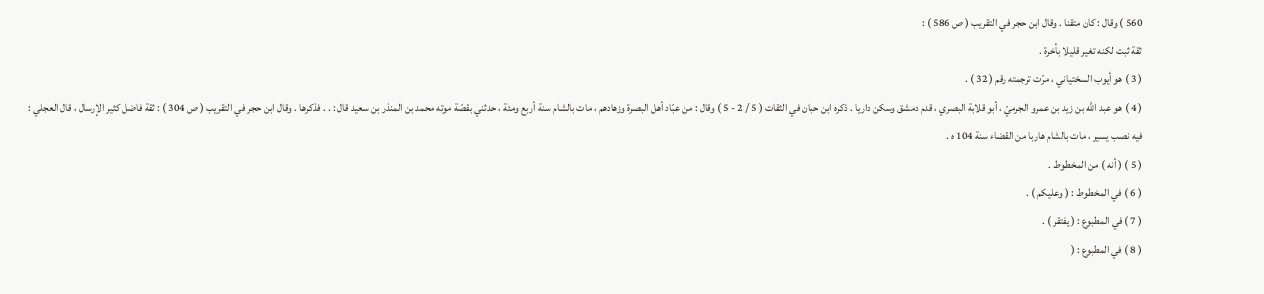560 ) وقال : كان متقنا . وقال ابن حجر في التقريب ( ص 586 ) :
ثقة ثبت لكنه تغير قليلا بأخرة .
( 3 ) هو أيوب السختياني ، مرّت ترجمته رقم ( 32 ) .
( 4 ) هو عبد اللّه بن زيد بن عمرو الجرميّ ، أبو قلابة البصري ، قدم دمشق وسكن داريا . ذكره ابن حبان في الثقات ( 5 / 2 - 5 ) وقال : من عبّاد أهل البصرة وزهادهم ، مات بالشام سنة أربع ومئة ، حدثني بقصّة موته محمد بن المنذر بن سعيد قال : . . فذكرها . وقال ابن حجر في التقريب ( ص 304 ) : ثقة فاضل كثير الإرسال ، قال العجلي :
فيه نصب يسير ، مات بالشام هاربا من القضاء سنة 104 ه .
( 5 ) ( أنه ) من المخطوط .
( 6 ) في المخطوط : ( وعليكم ) .
( 7 ) في المطبوع : ( يفتقر ) .
( 8 ) في المطبوع : (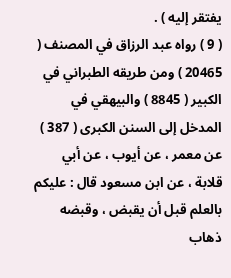يفتقر إليه ) .
( 9 ) رواه عبد الرزاق في المصنف ( 20465 ) ومن طريقه الطبراني في الكبير ( 8845 ) والبيهقي في المدخل إلى السنن الكبرى ( 387 ) عن معمر ، عن أيوب ، عن أبي قلابة ، عن ابن مسعود قال : عليكم بالعلم قبل أن يقبض ، وقبضه ذهاب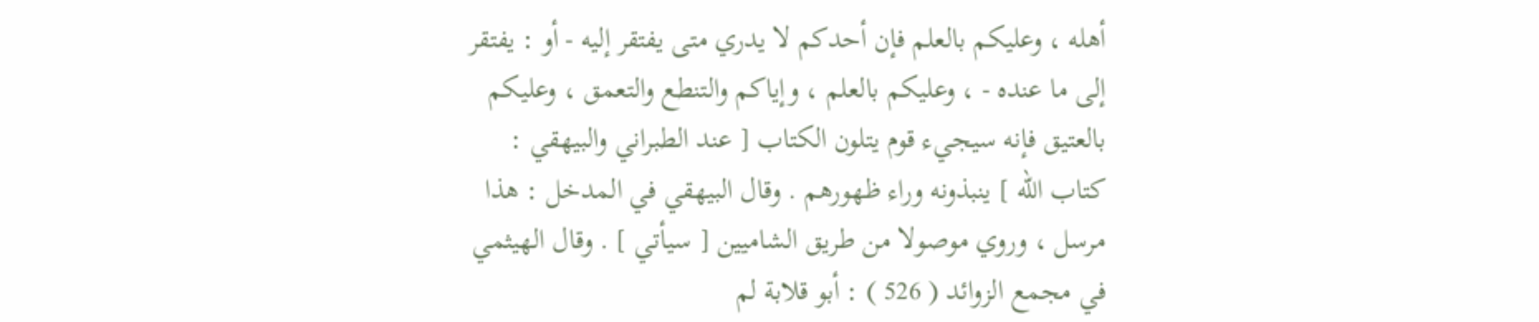أهله ، وعليكم بالعلم فإن أحدكم لا يدري متى يفتقر إليه - أو : يفتقر إلى ما عنده - ، وعليكم بالعلم ، وإياكم والتنطع والتعمق ، وعليكم بالعتيق فإنه سيجيء قوم يتلون الكتاب [ عند الطبراني والبيهقي : كتاب اللّه ] ينبذونه وراء ظهورهم . وقال البيهقي في المدخل : هذا مرسل ، وروي موصولا من طريق الشاميين [ سيأتي ] . وقال الهيثمي في مجمع الزوائد ( 526 ) : أبو قلابة لم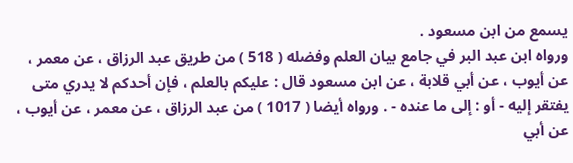يسمع من ابن مسعود .
ورواه ابن عبد البر في جامع بيان العلم وفضله ( 518 ) من طريق عبد الرزاق ، عن معمر ، عن أيوب ، عن أبي قلابة ، عن ابن مسعود قال : عليكم بالعلم ، فإن أحدكم لا يدري متى يفتقر إليه - أو : إلى ما عنده - . ورواه أيضا ( 1017 ) من عبد الرزاق ، عن معمر ، عن أيوب ، عن أبي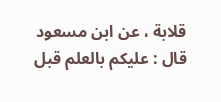قلابة ، عن ابن مسعود قال : عليكم بالعلم قبل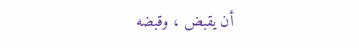أن يقبض ، وقبضه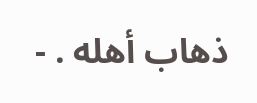ذهاب أهله . -